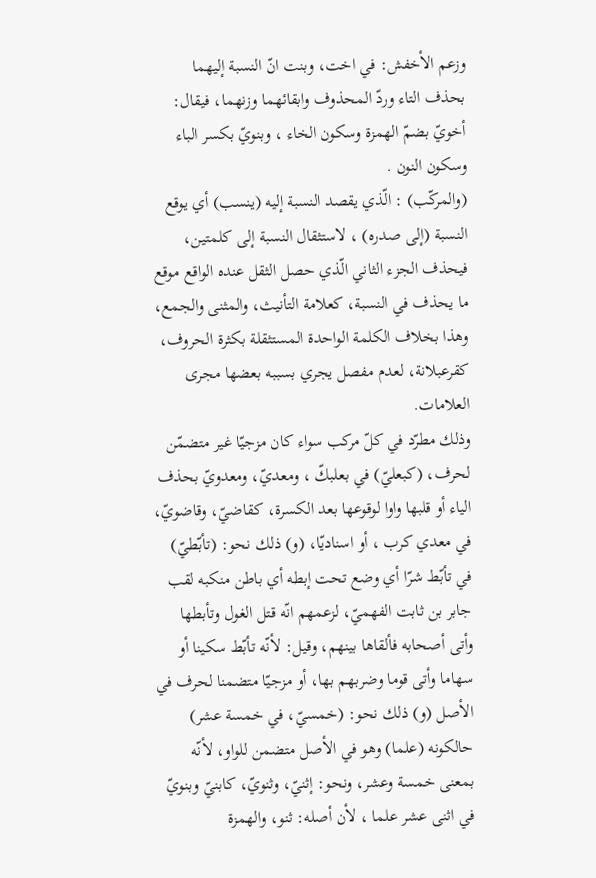وزعم الأخفش: في اخت، وبنت انّ النسبة إليهما بحذف التاء وردّ المحذوف وابقائهما وزنهما، فيقال: أخويّ بضمّ الهمزة وسكون الخاء ، وبنويّ بكسر الباء وسكون النون .
(والمركّب) : الّذي يقصد النسبة إليه (ينسب) أي يوقع النسبة (إلى صدره) ، لاستثقال النسبة إلى كلمتين، فيحذف الجزء الثاني الّذي حصل الثقل عنده الواقع موقع ما يحذف في النسبة، كعلامة التأنيث، والمثنى والجمع، وهذا بخلاف الكلمة الواحدة المستثقلة بكثرة الحروف، كقرعبلانة، لعدم مفصل يجري بسببه بعضها مجرى العلامات.
وذلك مطرّد في كلّ مركب سواء كان مزجيّا غير متضمّن لحرف، (كبعليّ) في بعلبكّ ، ومعديّ، ومعدويّ بحذف الياء أو قلبها واوا لوقوعها بعد الكسرة، كقاضيّ، وقاضويّ، في معدي كرب ، أو اسناديّا، (و) ذلك نحو: (تأبّطيّ) في تأبّط شرّا أي وضع تحت إبطه أي باطن منكبه لقب جابر بن ثابت الفهميّ، لزعمهم انّه قتل الغول وتأبطها وأتى أصحابه فألقاها بينهم، وقيل: لأنّه تأبّط سكينا أو سهاما وأتى قوما وضربهم بها، أو مزجيّا متضمنا لحرف في الأصل (و) ذلك نحو: (خمسيّ، في خمسة عشر) حالكونه (علما) وهو في الأصل متضمن للواو، لأنّه بمعنى خمسة وعشر، ونحو: إثنيّ، وثنويّ، كابنيّ وبنويّ في اثنى عشر علما ، لأن أصله: ثنو، والهمزة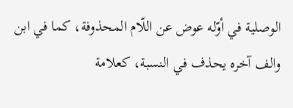الوصلية في أوّله عوض عن اللّام المحذوفة، كما في ابن والف آخره يحذف في النسبة، كعلامة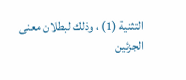التثنية (1) ، وذلك لبطلان معنى الجزئين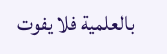بالعلمية فلا يفوت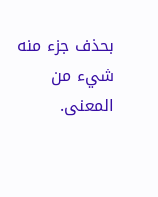بحذف جزء منه شيء من المعنى.